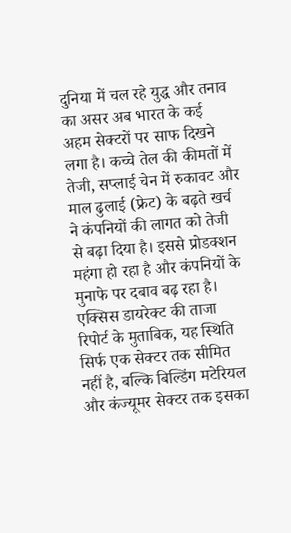दुनिया में चल रहे युद्ध और तनाव का असर अब भारत के कई अहम सेक्टरों पर साफ दिखने लगा है। कच्चे तेल की कीमतों में तेजी, सप्लाई चेन में रुकावट और माल ढुलाई (फ्रेट) के बढ़ते खर्च ने कंपनियों की लागत को तेजी से बढ़ा दिया है। इससे प्रोडक्शन महंगा हो रहा है और कंपनियों के मुनाफे पर दबाव बढ़ रहा है। एक्सिस डायरेक्ट की ताजा रिपोर्ट के मुताबिक, यह स्थिति सिर्फ एक सेक्टर तक सीमित नहीं है, बल्कि बिल्डिंग मटेरियल और कंज्यूमर सेक्टर तक इसका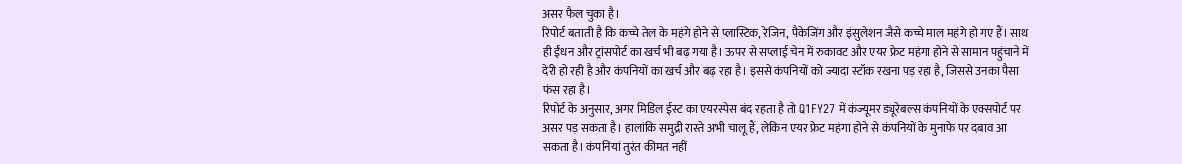असर फैल चुका है।
रिपोर्ट बताती है कि कच्चे तेल के महंगे होने से प्लास्टिक, रेजिन, पैकेजिंग और इंसुलेशन जैसे कच्चे माल महंगे हो गए हैं। साथ ही ईंधन और ट्रांसपोर्ट का खर्च भी बढ़ गया है। ऊपर से सप्लाई चेन में रुकावट और एयर फ्रेट महंगा होने से सामान पहुंचाने में देरी हो रही है और कंपनियों का खर्च और बढ़ रहा है। इससे कंपनियों को ज्यादा स्टॉक रखना पड़ रहा है, जिससे उनका पैसा फंस रहा है।
रिपोर्ट के अनुसार, अगर मिडिल ईस्ट का एयरस्पेस बंद रहता है तो Q1FY27 में कंज्यूमर ड्यूरेबल्स कंपनियों के एक्सपोर्ट पर असर पड़ सकता है। हालांकि समुद्री रास्ते अभी चालू हैं, लेकिन एयर फ्रेट महंगा होने से कंपनियों के मुनाफे पर दबाव आ सकता है। कंपनियां तुरंत कीमत नहीं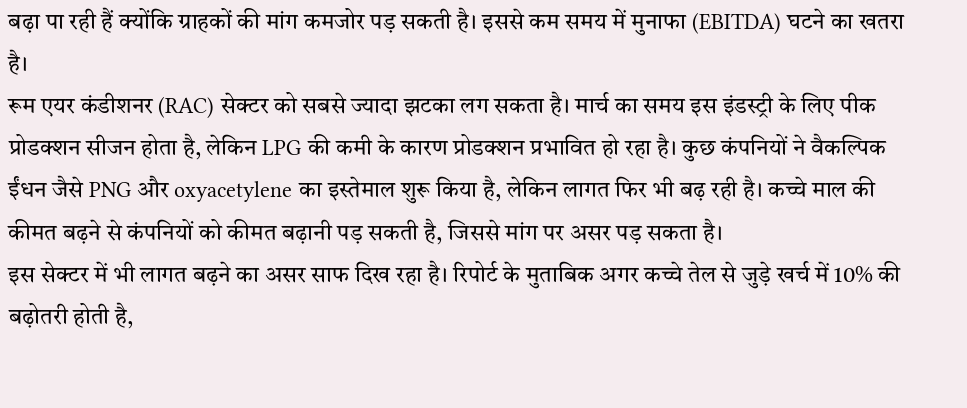बढ़ा पा रही हैं क्योंकि ग्राहकों की मांग कमजोर पड़ सकती है। इससे कम समय में मुनाफा (EBITDA) घटने का खतरा है।
रूम एयर कंडीशनर (RAC) सेक्टर को सबसे ज्यादा झटका लग सकता है। मार्च का समय इस इंडस्ट्री के लिए पीक प्रोडक्शन सीजन होता है, लेकिन LPG की कमी के कारण प्रोडक्शन प्रभावित हो रहा है। कुछ कंपनियों ने वैकल्पिक ईंधन जैसे PNG और oxyacetylene का इस्तेमाल शुरू किया है, लेकिन लागत फिर भी बढ़ रही है। कच्चे माल की कीमत बढ़ने से कंपनियों को कीमत बढ़ानी पड़ सकती है, जिससे मांग पर असर पड़ सकता है।
इस सेक्टर में भी लागत बढ़ने का असर साफ दिख रहा है। रिपोर्ट के मुताबिक अगर कच्चे तेल से जुड़े खर्च में 10% की बढ़ोतरी होती है,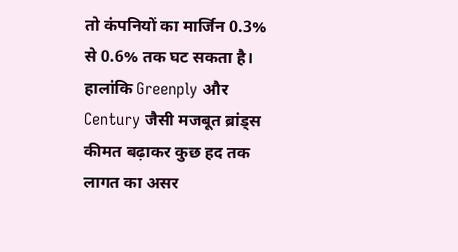तो कंपनियों का मार्जिन 0.3% से 0.6% तक घट सकता है। हालांकि Greenply और Century जैसी मजबूत ब्रांड्स कीमत बढ़ाकर कुछ हद तक लागत का असर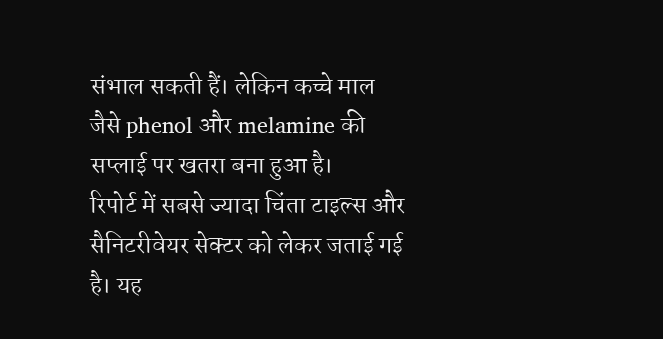संभाल सकती हैं। लेकिन कच्चे माल जैसे phenol और melamine की सप्लाई पर खतरा बना हुआ है।
रिपोर्ट में सबसे ज्यादा चिंता टाइल्स और सैनिटरीवेयर सेक्टर को लेकर जताई गई है। यह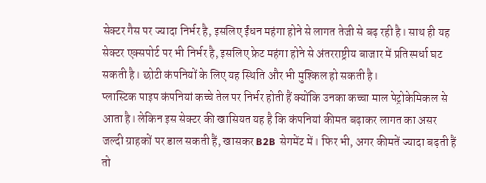सेक्टर गैस पर ज्यादा निर्भर है, इसलिए ईंधन महंगा होने से लागत तेजी से बढ़ रही है। साथ ही यह सेक्टर एक्सपोर्ट पर भी निर्भर है, इसलिए फ्रेट महंगा होने से अंतरराष्ट्रीय बाजार में प्रतिस्पर्धा घट सकती है। छोटी कंपनियों के लिए यह स्थिति और भी मुश्किल हो सकती है।
प्लास्टिक पाइप कंपनियां कच्चे तेल पर निर्भर होती हैं क्योंकि उनका कच्चा माल पेट्रोकेमिकल से आता है। लेकिन इस सेक्टर की खासियत यह है कि कंपनियां कीमत बढ़ाकर लागत का असर जल्दी ग्राहकों पर डाल सकती हैं, खासकर B2B सेगमेंट में। फिर भी, अगर कीमतें ज्यादा बढ़ती हैं तो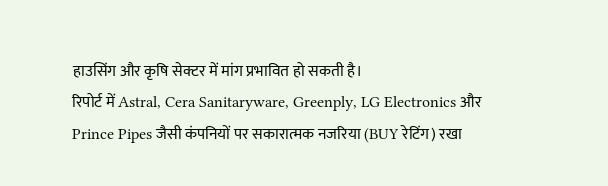हाउसिंग और कृषि सेक्टर में मांग प्रभावित हो सकती है।
रिपोर्ट में Astral, Cera Sanitaryware, Greenply, LG Electronics और Prince Pipes जैसी कंपनियों पर सकारात्मक नजरिया (BUY रेटिंग) रखा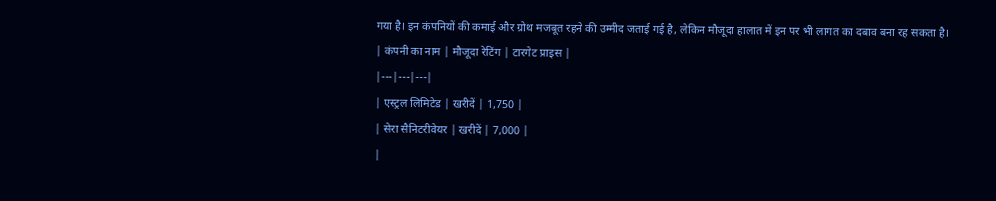गया है। इन कंपनियों की कमाई और ग्रोथ मजबूत रहने की उम्मीद जताई गई है, लेकिन मौजूदा हालात में इन पर भी लागत का दबाव बना रह सकता है।
| कंपनी का नाम | मौजूदा रेटिंग | टारगेट प्राइस |
|---|---|---|
| एस्ट्रल लिमिटेड | खरीदें | 1,750 |
| सेरा सैनिटरीवेयर | खरीदें | 7,000 |
|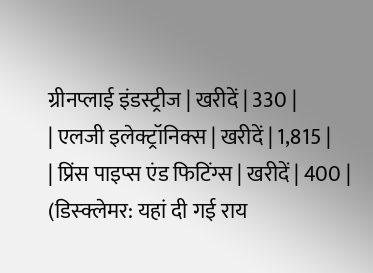ग्रीनप्लाई इंडस्ट्रीज | खरीदें | 330 |
| एलजी इलेक्ट्रॉनिक्स | खरीदें | 1,815 |
| प्रिंस पाइप्स एंड फिटिंग्स | खरीदें | 400 |
(डिस्क्लेमर: यहां दी गई राय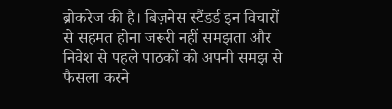ब्रोकरेज की है। बिज़नेस स्टैंडर्ड इन विचारों से सहमत होना जरूरी नहीं समझता और निवेश से पहले पाठकों को अपनी समझ से फैसला करने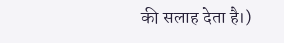की सलाह देता है।)